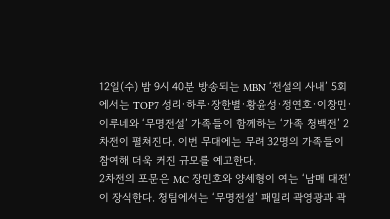12일(수) 밤 9시 40분 방송되는 MBN ‘전설의 사내’ 5회에서는 TOP7 성리·하루·장한별·황윤성·정연호·이창민·이루네와 ‘무명전설’ 가족들이 함께하는 ‘가족 청백전’ 2차전이 펼쳐진다. 이번 무대에는 무려 32명의 가족들이 참여해 더욱 커진 규모를 예고한다.
2차전의 포문은 MC 장민호와 양세형이 여는 ‘남매 대전’이 장식한다. 청팀에서는 ‘무명전설’ 패밀리 곽영광과 곽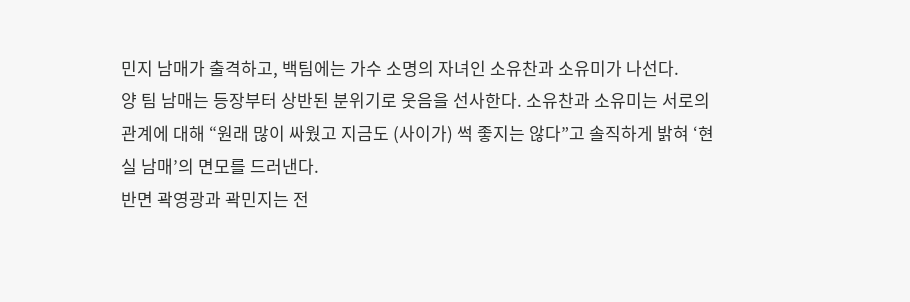민지 남매가 출격하고, 백팀에는 가수 소명의 자녀인 소유찬과 소유미가 나선다.
양 팀 남매는 등장부터 상반된 분위기로 웃음을 선사한다. 소유찬과 소유미는 서로의 관계에 대해 “원래 많이 싸웠고 지금도 (사이가) 썩 좋지는 않다”고 솔직하게 밝혀 ‘현실 남매’의 면모를 드러낸다.
반면 곽영광과 곽민지는 전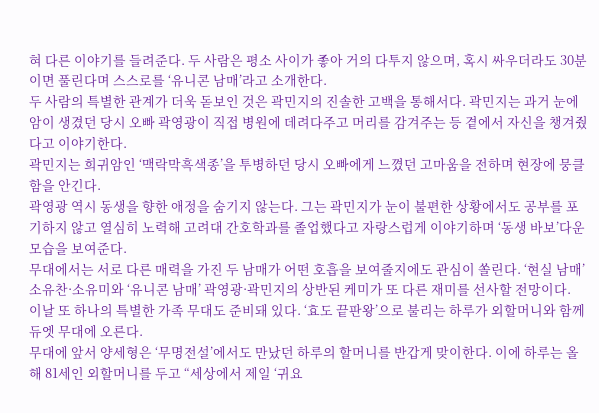혀 다른 이야기를 들려준다. 두 사람은 평소 사이가 좋아 거의 다투지 않으며, 혹시 싸우더라도 30분이면 풀린다며 스스로를 ‘유니콘 남매’라고 소개한다.
두 사람의 특별한 관계가 더욱 돋보인 것은 곽민지의 진솔한 고백을 통해서다. 곽민지는 과거 눈에 암이 생겼던 당시 오빠 곽영광이 직접 병원에 데려다주고 머리를 감겨주는 등 곁에서 자신을 챙겨줬다고 이야기한다.
곽민지는 희귀암인 ‘맥락막흑색종’을 투병하던 당시 오빠에게 느꼈던 고마움을 전하며 현장에 뭉클함을 안긴다.
곽영광 역시 동생을 향한 애정을 숨기지 않는다. 그는 곽민지가 눈이 불편한 상황에서도 공부를 포기하지 않고 열심히 노력해 고려대 간호학과를 졸업했다고 자랑스럽게 이야기하며 ‘동생 바보’다운 모습을 보여준다.
무대에서는 서로 다른 매력을 가진 두 남매가 어떤 호흡을 보여줄지에도 관심이 쏠린다. ‘현실 남매’ 소유찬·소유미와 ‘유니콘 남매’ 곽영광·곽민지의 상반된 케미가 또 다른 재미를 선사할 전망이다.
이날 또 하나의 특별한 가족 무대도 준비돼 있다. ‘효도 끝판왕’으로 불리는 하루가 외할머니와 함께 듀엣 무대에 오른다.
무대에 앞서 양세형은 ‘무명전설’에서도 만났던 하루의 할머니를 반갑게 맞이한다. 이에 하루는 올해 81세인 외할머니를 두고 “세상에서 제일 ‘귀요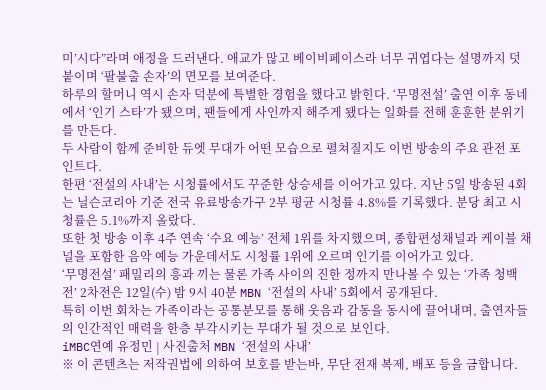미’시다”라며 애정을 드러낸다. 애교가 많고 베이비페이스라 너무 귀엽다는 설명까지 덧붙이며 ‘팔불출 손자’의 면모를 보여준다.
하루의 할머니 역시 손자 덕분에 특별한 경험을 했다고 밝힌다. ‘무명전설’ 출연 이후 동네에서 ‘인기 스타’가 됐으며, 팬들에게 사인까지 해주게 됐다는 일화를 전해 훈훈한 분위기를 만든다.
두 사람이 함께 준비한 듀엣 무대가 어떤 모습으로 펼쳐질지도 이번 방송의 주요 관전 포인트다.
한편 ‘전설의 사내’는 시청률에서도 꾸준한 상승세를 이어가고 있다. 지난 5일 방송된 4회는 닐슨코리아 기준 전국 유료방송가구 2부 평균 시청률 4.8%를 기록했다. 분당 최고 시청률은 5.1%까지 올랐다.
또한 첫 방송 이후 4주 연속 ‘수요 예능’ 전체 1위를 차지했으며, 종합편성채널과 케이블 채널을 포함한 음악 예능 가운데서도 시청률 1위에 오르며 인기를 이어가고 있다.
‘무명전설’ 패밀리의 흥과 끼는 물론 가족 사이의 진한 정까지 만나볼 수 있는 ‘가족 청백전’ 2차전은 12일(수) 밤 9시 40분 MBN ‘전설의 사내’ 5회에서 공개된다.
특히 이번 회차는 가족이라는 공통분모를 통해 웃음과 감동을 동시에 끌어내며, 출연자들의 인간적인 매력을 한층 부각시키는 무대가 될 것으로 보인다.
iMBC연예 유정민 | 사진출처 MBN ‘전설의 사내’
※ 이 콘텐츠는 저작권법에 의하여 보호를 받는바, 무단 전재 복제, 배포 등을 금합니다.